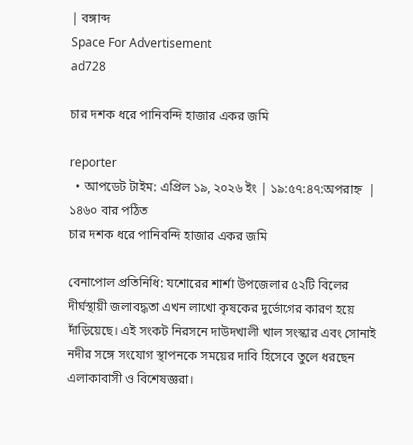| বঙ্গাব্দ
Space For Advertisement
ad728

চার দশক ধরে পানিবন্দি হাজার একর জমি

reporter
  • আপডেট টাইম: এপ্রিল ১৯, ২০২৬ ইং | ১৯:৫৭:৪৭:অপরাহ্ন  |  ১৪৬০ বার পঠিত
চার দশক ধরে পানিবন্দি হাজার একর জমি

বেনাপোল প্রতিনিধি: যশোরের শার্শা উপজেলার ৫২টি বিলের দীর্ঘস্থায়ী জলাবদ্ধতা এখন লাখো কৃষকের দুর্ভোগের কারণ হয়ে দাঁড়িয়েছে। এই সংকট নিরসনে দাউদখালী খাল সংস্কার এবং সোনাই নদীর সঙ্গে সংযোগ স্থাপনকে সময়ের দাবি হিসেবে তুলে ধরছেন এলাকাবাসী ও বিশেষজ্ঞরা।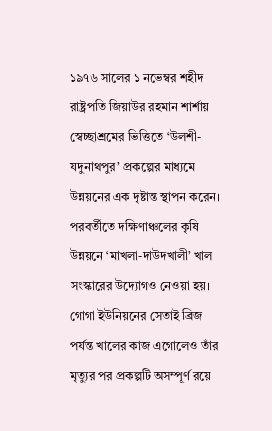১৯৭৬ সালের ১ নভেম্বর শহীদ রাষ্ট্রপতি জিয়াউর রহমান শার্শায় স্বেচ্ছাশ্রমের ভিত্তিতে ‘উলশী-যদুনাথপুর’ প্রকল্পের মাধ্যমে উন্নয়নের এক দৃষ্টান্ত স্থাপন করেন। পরবর্তীতে দক্ষিণাঞ্চলের কৃষি উন্নয়নে ‘মাখলা-দাউদখালী’ খাল সংস্কারের উদ্যোগও নেওয়া হয়। গোগা ইউনিয়নের সেতাই ব্রিজ পর্যন্ত খালের কাজ এগোলেও তাঁর মৃত্যুর পর প্রকল্পটি অসম্পূর্ণ রয়ে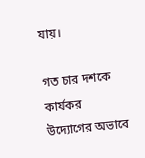যায়।

গত চার দশকে কার্যকর উদ্যোগের অভাবে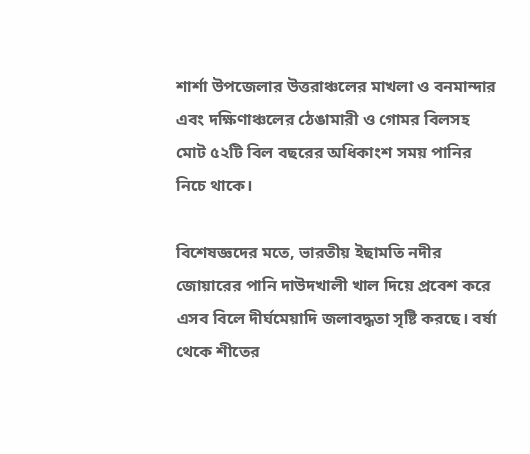শার্শা উপজেলার উত্তরাঞ্চলের মাখলা ও বনমান্দার এবং দক্ষিণাঞ্চলের ঠেঙামারী ও গোমর বিলসহ মোট ৫২টি বিল বছরের অধিকাংশ সময় পানির নিচে থাকে।

বিশেষজ্ঞদের মতে, ভারতীয় ইছামতি নদীর জোয়ারের পানি দাউদখালী খাল দিয়ে প্রবেশ করে এসব বিলে দীর্ঘমেয়াদি জলাবদ্ধতা সৃষ্টি করছে। বর্ষা থেকে শীতের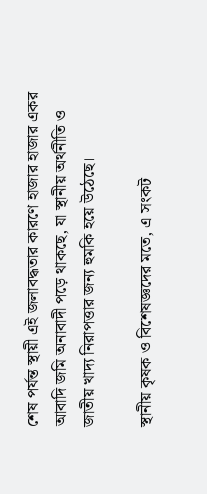শেষ পর্যন্ত স্থায়ী এই জলাবদ্ধতার কারণে হাজার হাজার একর আবাদি জমি অনাবাদী পড়ে থাকছে, যা স্থানীয় অর্থনীতি ও জাতীয় খাদ্য নিরাপত্তার জন্য হুমকি হয়ে উঠেছে।

স্থানীয় কৃষক ও বিশেষজ্ঞদের মতে, এ সংকট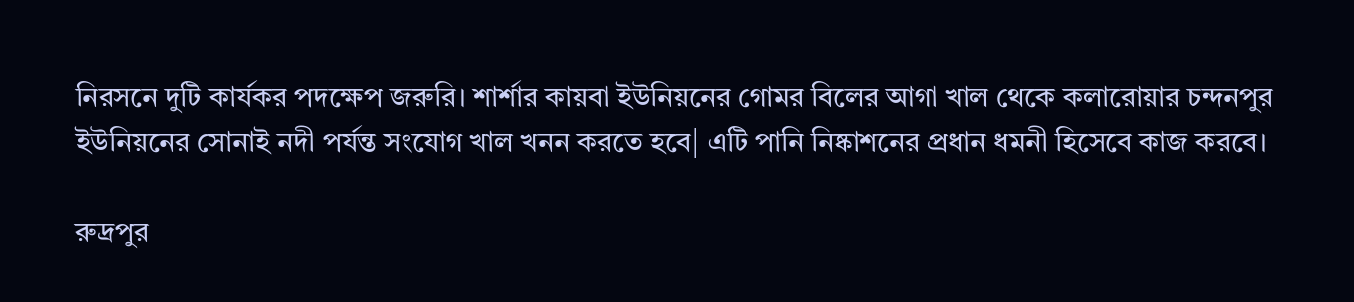নিরসনে দুটি কার্যকর পদক্ষেপ জরুরি। শার্শার কায়বা ইউনিয়নের গোমর বিলের আগা খাল থেকে কলারোয়ার চন্দনপুর ইউনিয়নের সোনাই নদী পর্যন্ত সংযোগ খাল খনন করতে হবে| এটি পানি নিষ্কাশনের প্রধান ধমনী হিসেবে কাজ করবে।

রুদ্রপুর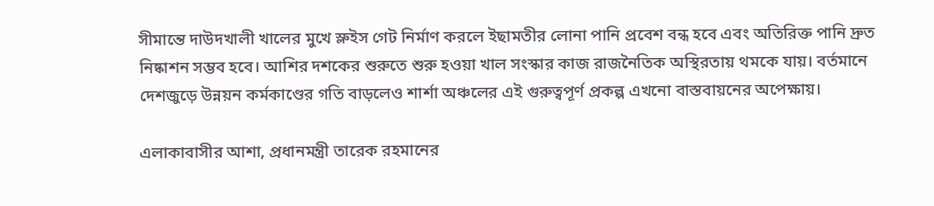সীমান্তে দাউদখালী খালের মুখে স্লুইস গেট নির্মাণ করলে ইছামতীর লোনা পানি প্রবেশ বন্ধ হবে এবং অতিরিক্ত পানি দ্রুত নিষ্কাশন সম্ভব হবে। আশির দশকের শুরুতে শুরু হওয়া খাল সংস্কার কাজ রাজনৈতিক অস্থিরতায় থমকে যায়। বর্তমানে দেশজুড়ে উন্নয়ন কর্মকাণ্ডের গতি বাড়লেও শার্শা অঞ্চলের এই গুরুত্বপূর্ণ প্রকল্প এখনো বাস্তবায়নের অপেক্ষায়।

এলাকাবাসীর আশা, প্রধানমন্ত্রী তারেক রহমানের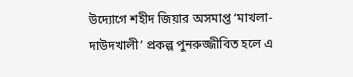উদ্যোগে শহীদ জিয়ার অসমাপ্ত ‘মাখলা-দাউদখালী’ প্রকল্প পুনরুজ্জীবিত হলে এ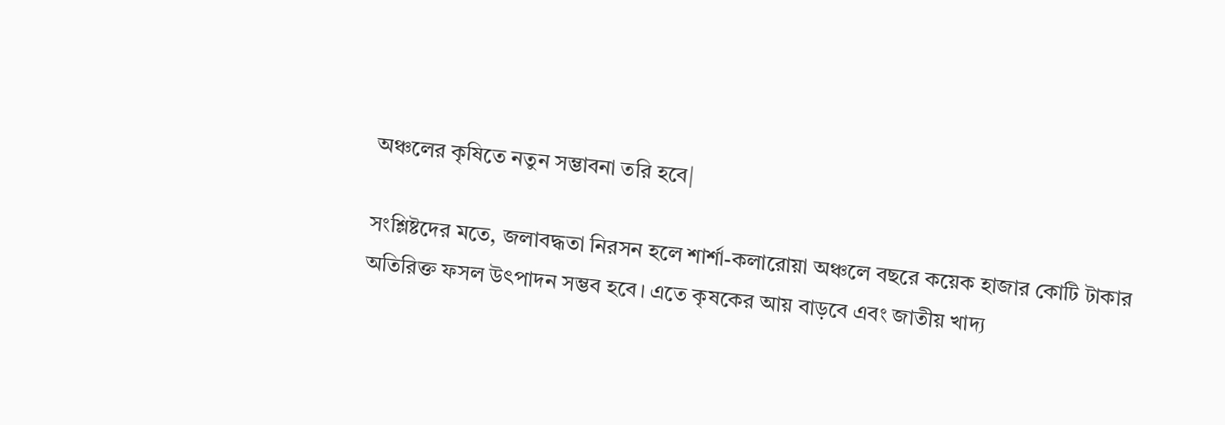অঞ্চলের কৃষিতে নতুন সম্ভাবনা তরি হবে|

সংশ্লিষ্টদের মতে, জলাবদ্ধতা নিরসন হলে শার্শা-কলারোয়া অঞ্চলে বছরে কয়েক হাজার কোটি টাকার অতিরিক্ত ফসল উৎপাদন সম্ভব হবে। এতে কৃষকের আয় বাড়বে এবং জাতীয় খাদ্য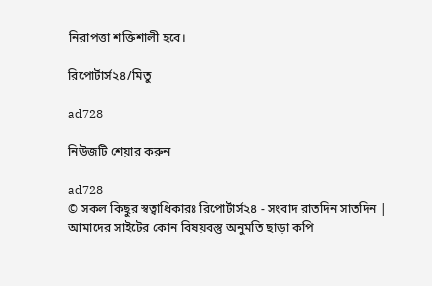নিরাপত্তা শক্তিশালী হবে।

রিপোর্টার্স২৪/মিতু

ad728

নিউজটি শেয়ার করুন

ad728
© সকল কিছুর স্বত্বাধিকারঃ রিপোর্টার্স২৪ - সংবাদ রাতদিন সাতদিন | আমাদের সাইটের কোন বিষয়বস্তু অনুমতি ছাড়া কপি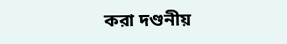করা দণ্ডনীয়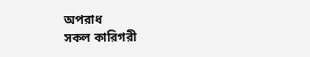অপরাধ
সকল কারিগরী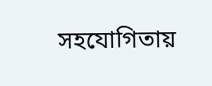সহযোগিতায়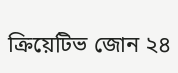ক্রিয়েটিভ জোন ২৪